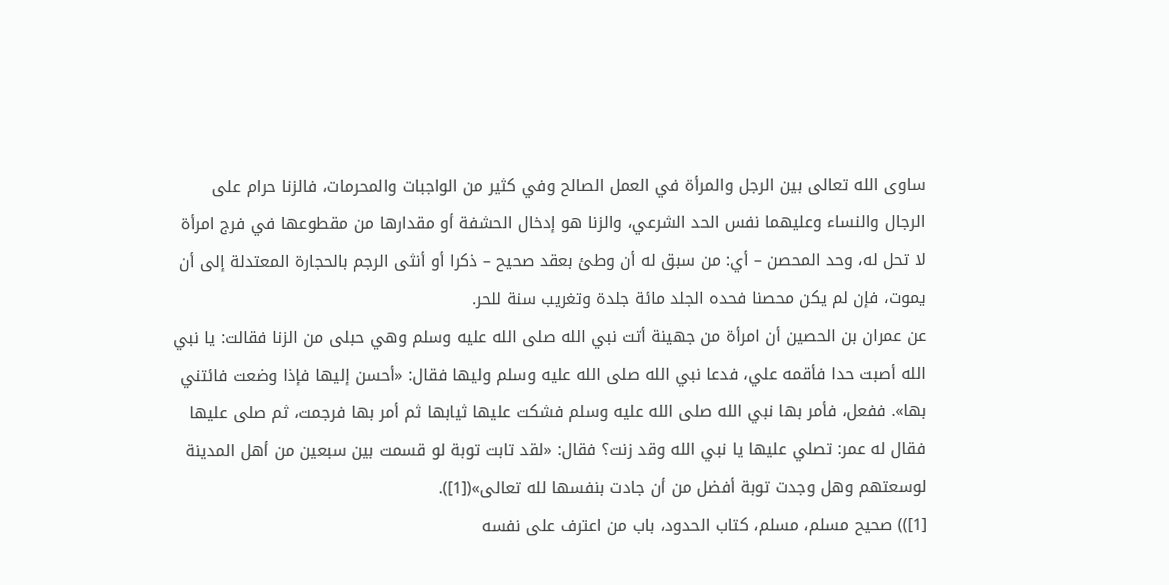ساوى الله تعالى بين الرجل والمرأة في العمل الصالح وفي كثير من الواجبات والمحرمات، فالزنا حرام على الرجال والنساء وعليهما نفس الحد الشرعي، والزنا هو إدخال الحشفة أو مقدارها من مقطوعها في فرج امرأة لا تحل له، وحد المحصن – أي: من سبق له أن وطئ بعقد صحيح – ذكرا أو أنثى الرجم بالحجارة المعتدلة إلى أن يموت، فإن لم يكن محصنا فحده الجلد مائة جلدة وتغريب سنة للحر.
عن عمران بن الحصين أن امرأة من جهينة أتت نبي الله صلى الله عليه وسلم وهي حبلى من الزنا فقالت: يا نبي الله أصبت حدا فأقمه علي، فدعا نبي الله صلى الله عليه وسلم وليها فقال: «أحسن إليها فإذا وضعت فائتني بها». ففعل، فأمر بها نبي الله صلى الله عليه وسلم فشكت عليها ثيابها ثم أمر بها فرجمت، ثم صلى عليها فقال له عمر: تصلي عليها يا نبي الله وقد زنت؟ فقال: «لقد تابت توبة لو قسمت بين سبعين من أهل المدينة لوسعتهم وهل وجدت توبة أفضل من أن جادت بنفسها لله تعالى»([1]).
[1])) صحيح مسلم، مسلم، كتاب الحدود، باب من اعترف على نفسه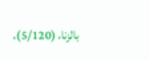بالزنا، (5/120)،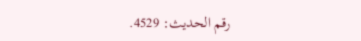رقم الحديث: 4529.